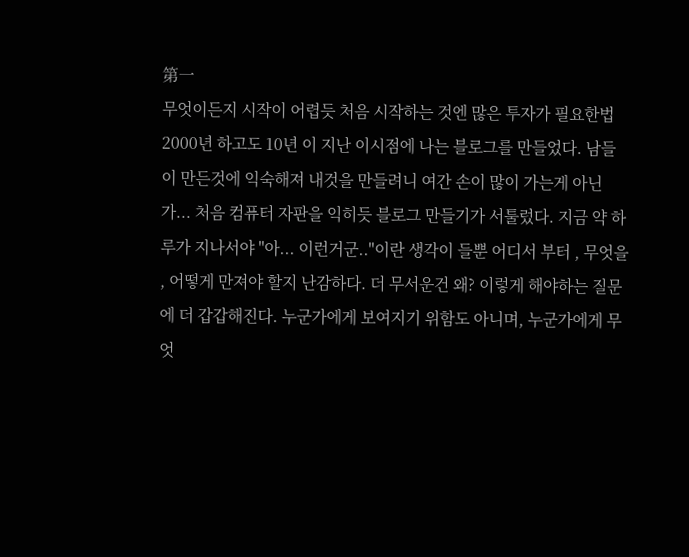第一
무엇이든지 시작이 어렵듯 처음 시작하는 것엔 많은 투자가 필요한법 2000년 하고도 10년 이 지난 이시점에 나는 블로그를 만들었다. 남들이 만든것에 익숙해져 내것을 만들려니 여간 손이 많이 가는게 아닌가... 처음 컴퓨터 자판을 익히듯 블로그 만들기가 서툴렀다. 지금 약 하루가 지나서야 "아... 이런거군.."이란 생각이 들뿐 어디서 부터 , 무엇을 , 어떻게 만져야 할지 난감하다. 더 무서운건 왜? 이렇게 해야하는 질문에 더 갑갑해진다. 누군가에게 보여지기 위함도 아니며, 누군가에게 무엇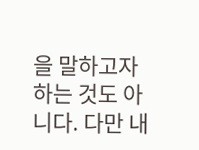을 말하고자 하는 것도 아니다. 다만 내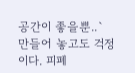공간이 좋을뿐..` 만들어 놓고도 걱정이다. 피폐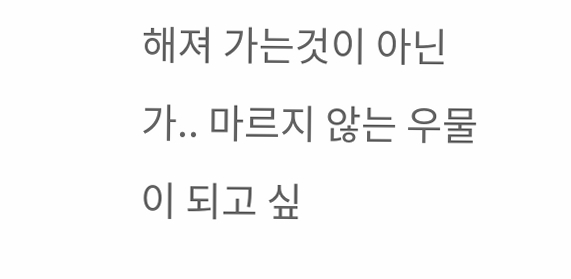해져 가는것이 아닌가.. 마르지 않는 우물이 되고 싶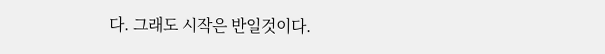다. 그래도 시작은 반일것이다.